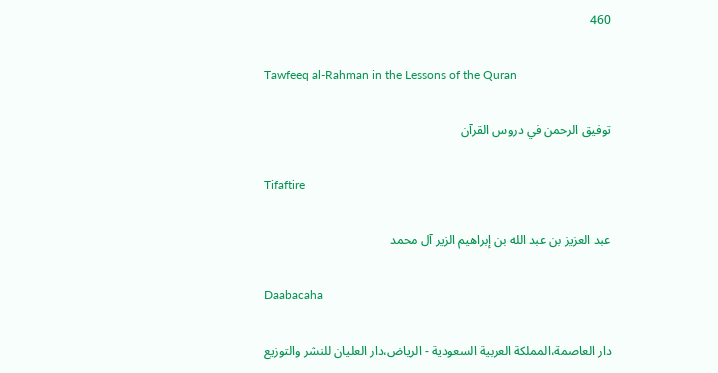460

Tawfeeq al-Rahman in the Lessons of the Quran

توفيق الرحمن في دروس القرآن

Tifaftire

عبد العزيز بن عبد الله بن إبراهيم الزير آل محمد

Daabacaha

دار العاصمة،المملكة العربية السعودية - الرياض،دار العليان للنشر والتوزيع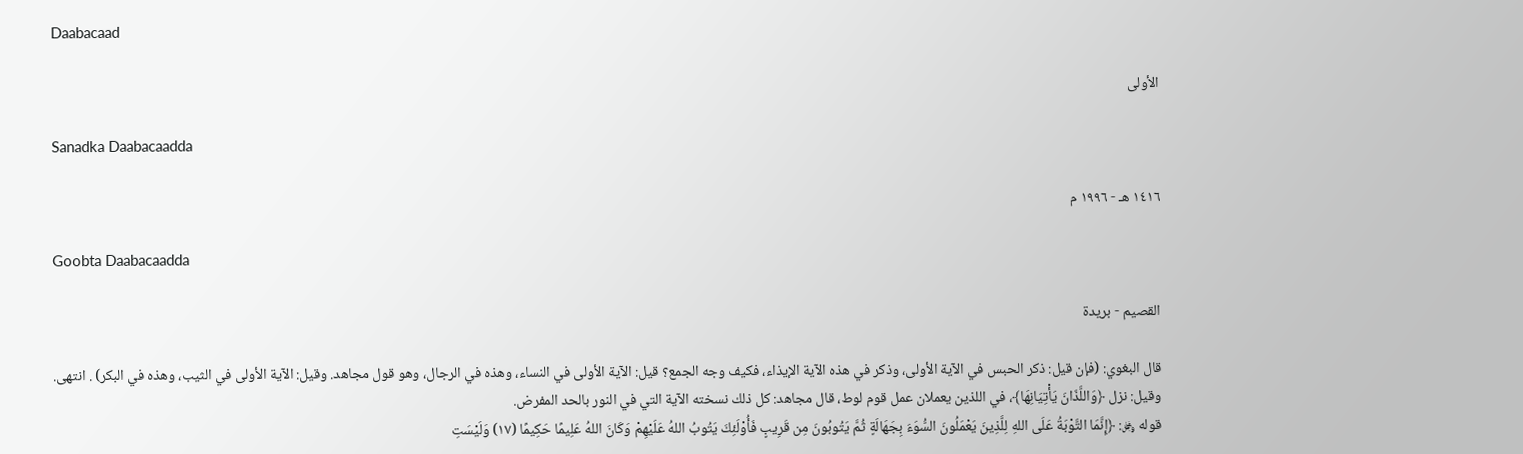Daabacaad

الأولى

Sanadka Daabacaadda

١٤١٦ هـ - ١٩٩٦ م

Goobta Daabacaadda

القصيم - بريدة

قال البغوي: (فإن قيل: ذكر الحبس في الآية الأولى، وذكر في هذه الآية الإيذاء، فكيف وجه الجمع؟ قيل: الآية الأولى في النساء، وهذه في الرجال، وهو قول مجاهد. وقيل: الآية الأولى في الثيب، وهذه في البكر) . انتهى.
وقيل: نزل ﴿وَاللَّذَانَ يَأْتِيَانِهَا﴾، في اللذين يعملان عمل قوم لوط، قال مجاهد: كل ذلك نسخته الآية التي في النور بالحد المفرض.
قوله ﷿: ﴿إِنَّمَا التَّوْبَةُ عَلَى اللهِ لِلَّذِينَ يَعْمَلُونَ السُّوَءَ بِجَهَالَةٍ ثُمَّ يَتُوبُونَ مِن قَرِيبٍ فَأُوْلَئِكَ يَتُوبُ اللهُ عَلَيْهِمْ وَكَانَ اللهُ عَلِيمًا حَكِيمًا (١٧) وَلَيْسَتِ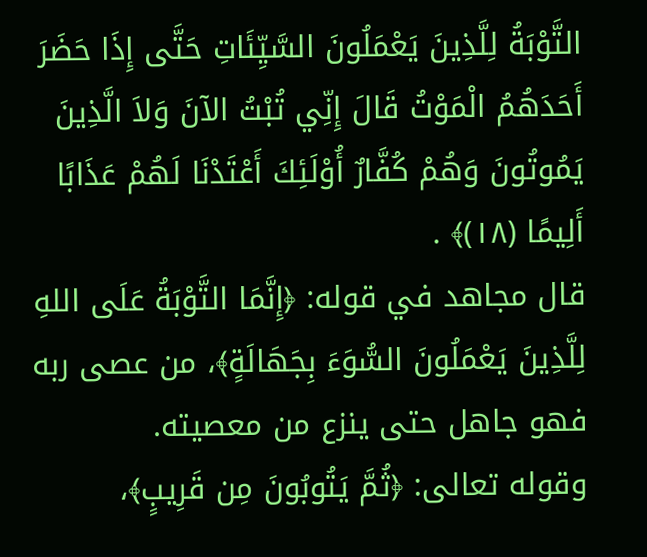التَّوْبَةُ لِلَّذِينَ يَعْمَلُونَ السَّيِّئَاتِ حَتَّى إِذَا حَضَرَ أَحَدَهُمُ الْمَوْتُ قَالَ إِنِّي تُبْتُ الآنَ وَلاَ الَّذِينَ يَمُوتُونَ وَهُمْ كُفَّارٌ أُوْلَئِكَ أَعْتَدْنَا لَهُمْ عَذَابًا أَلِيمًا (١٨)﴾ .
قال مجاهد في قوله: ﴿إِنَّمَا التَّوْبَةُ عَلَى اللهِ لِلَّذِينَ يَعْمَلُونَ السُّوَءَ بِجَهَالَةٍ﴾، من عصى ربه فهو جاهل حتى ينزع من معصيته.
وقوله تعالى: ﴿ثُمَّ يَتُوبُونَ مِن قَرِيبٍ﴾،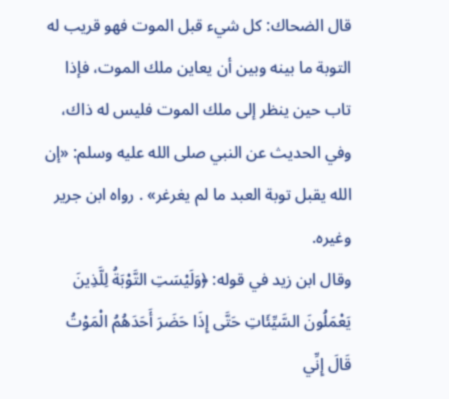قال الضحاك: كل شيء قبل الموت فهو قريب له التوبة ما بينه وبين أن يعاين ملك الموت، فإذا تاب حين ينظر إلى ملك الموت فليس له ذاك، وفي الحديث عن النبي صلى الله عليه وسلم: «إن الله يقبل توبة العبد ما لم يغرغر» . رواه ابن جرير وغيره.
وقال ابن زيد في قوله: ﴿وَلَيْسَتِ التَّوْبَةُ لِلَّذِينَ يَعْمَلُونَ السَّيِّئَاتِ حَتَّى إِذَا حَضَرَ أَحَدَهُمُ الْمَوْتُ قَالَ إِنِّي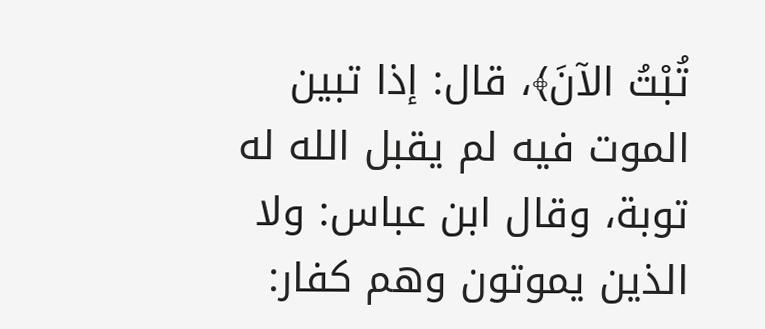تُبْتُ الآنَ﴾، قال: إذا تبين الموت فيه لم يقبل الله له توبة، وقال ابن عباس: ولا الذين يموتون وهم كفار: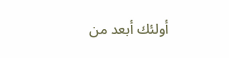أولئك أبعد من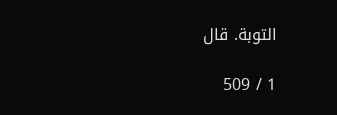التوبة. قال

1 / 509